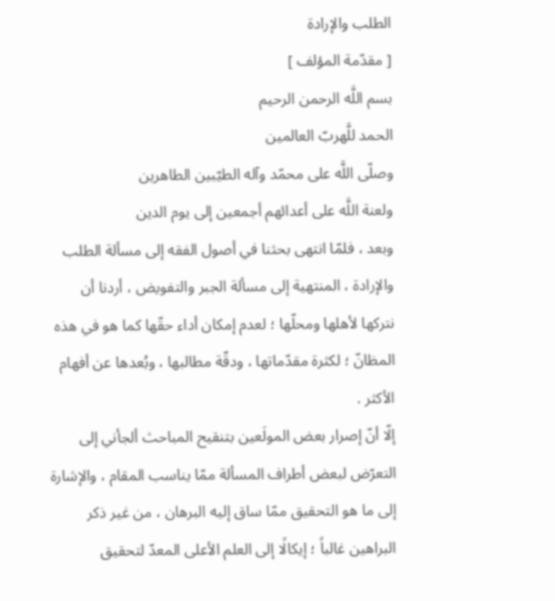الطلب والإرادة
[ مقدّمة المؤلف ]
بسم اللَّه الرحمن الرحيم
الحمد للَّهربّ العالمين
وصلّى اللَّه على محمّد وآله الطيّبين الطاهرين
ولعنة اللَّه على أعدائهم أجمعين إلى يوم الدين
وبعد ، فلمّا انتهى بحثنا في أصول الفقه إلى مسألة الطلب والإرادة ، المنتهية إلى مسألة الجبر والتفويض ، أردنا أن نتركها لأهلها ومحلّها ؛ لعدم إمكان أداء حقّها كما هو في هذه المظانّ ؛ لكثرة مقدّماتها ، ودقّة مطالبها ، وبُعدها عن أفهام الأكثر .
إلّا أنّ إصرار بعض المولَعين بتنقيح المباحث ألجأني إلى التعرّض لبعض أطراف المسألة ممّا يناسب المقام ، والإشارة إلى ما هو التحقيق ممّا ساق إليه البرهان ، من غير ذكر البراهين غالباً ؛ إيكالًا إلى العلم الأعلى المعدّ لتحقيق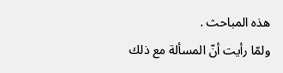هذه المباحث .
ولمّا رأيت أنّ المسألة مع ذلك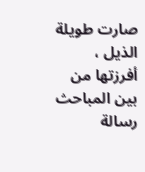صارت طويلة الذيل ، أفرزتها من بين المباحث رسالة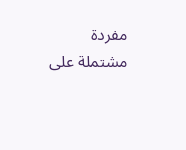مفردة مشتملة على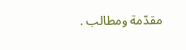مقدّمة ومطالب .